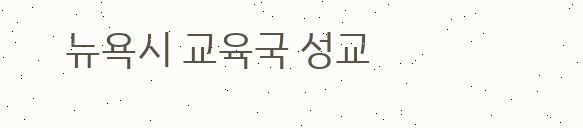뉴욕시 교육국 성교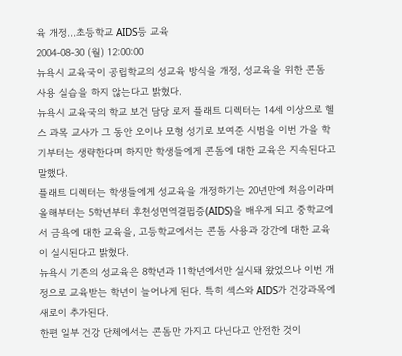육 개정...초등학교 AIDS등 교육
2004-08-30 (월) 12:00:00
뉴욕시 교육국이 공립학교의 성교육 방식을 개정, 성교육을 위한 콘돔 사용 실습을 하지 않는다고 밝혔다.
뉴욕시 교육국의 학교 보건 담당 로저 플래트 디렉터는 14세 이상으로 헬스 과목 교사가 그 동안 오이나 모형 성기로 보여준 시범을 이번 가을 학기부터는 생략한다며 하지만 학생들에게 콘돔에 대한 교육은 지속된다고 말했다.
플래트 디렉터는 학생들에게 성교육을 개정하기는 20년만에 처음이라며 올해부터는 5학년부터 후천성면역결핍증(AIDS)을 배우게 되고 중학교에서 금욕에 대한 교육을, 고등학교에서는 콘돔 사용과 강간에 대한 교육이 실시된다고 밝혔다.
뉴욕시 기존의 성교육은 8학년과 11학년에서만 실시돼 왔었으나 이번 개정으로 교육받는 학년이 늘어나게 된다. 특히 섹스와 AIDS가 건강과목에 새로이 추가된다.
한편 일부 건강 단체에서는 콘돔만 가지고 다닌다고 안전한 것이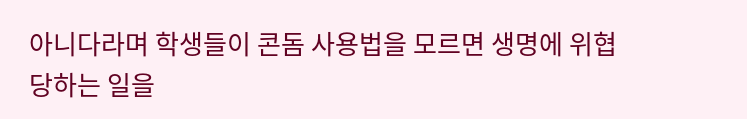아니다라며 학생들이 콘돔 사용법을 모르면 생명에 위협 당하는 일을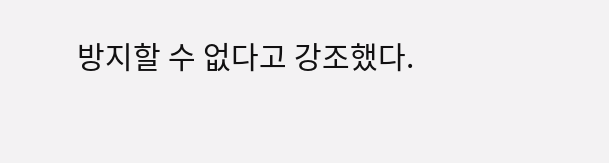방지할 수 없다고 강조했다.